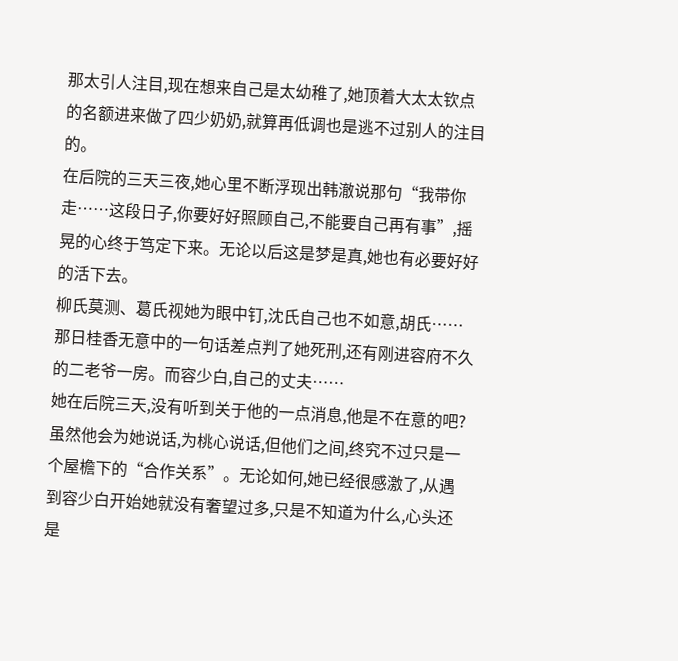那太引人注目,现在想来自己是太幼稚了,她顶着大太太钦点的名额进来做了四少奶奶,就算再低调也是逃不过别人的注目的。
在后院的三天三夜,她心里不断浮现出韩澈说那句“我带你走……这段日子,你要好好照顾自己,不能要自己再有事”,摇晃的心终于笃定下来。无论以后这是梦是真,她也有必要好好的活下去。
柳氏莫测、葛氏视她为眼中钉,沈氏自己也不如意,胡氏……那日桂香无意中的一句话差点判了她死刑,还有刚进容府不久的二老爷一房。而容少白,自己的丈夫……
她在后院三天,没有听到关于他的一点消息,他是不在意的吧?虽然他会为她说话,为桃心说话,但他们之间,终究不过只是一个屋檐下的“合作关系”。无论如何,她已经很感激了,从遇到容少白开始她就没有奢望过多,只是不知道为什么,心头还是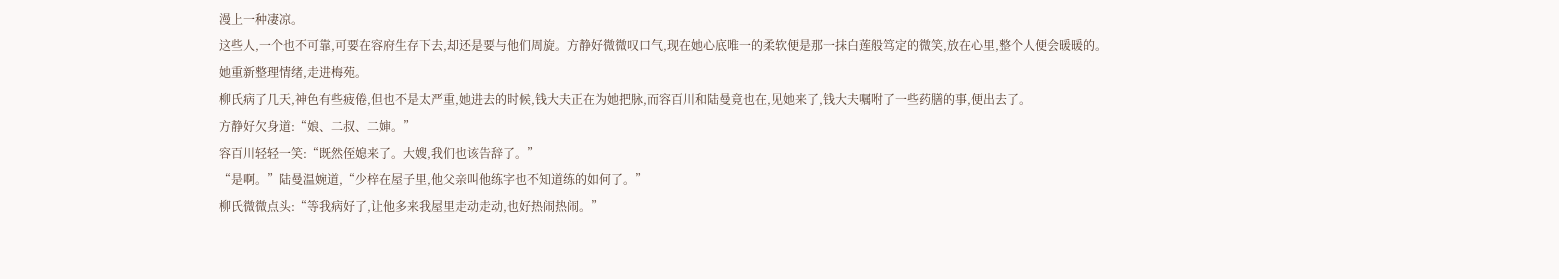漫上一种凄凉。
这些人,一个也不可靠,可要在容府生存下去,却还是要与他们周旋。方静好微微叹口气,现在她心底唯一的柔软便是那一抹白莲般笃定的微笑,放在心里,整个人便会暖暖的。
她重新整理情绪,走进梅苑。
柳氏病了几天,神色有些疲倦,但也不是太严重,她进去的时候,钱大夫正在为她把脉,而容百川和陆曼竟也在,见她来了,钱大夫嘱咐了一些药膳的事,便出去了。
方静好欠身道:“娘、二叔、二婶。”
容百川轻轻一笑:“既然侄媳来了。大嫂,我们也该告辞了。”
“是啊。”陆曼温婉道,“少梓在屋子里,他父亲叫他练字也不知道练的如何了。”
柳氏微微点头:“等我病好了,让他多来我屋里走动走动,也好热闹热闹。”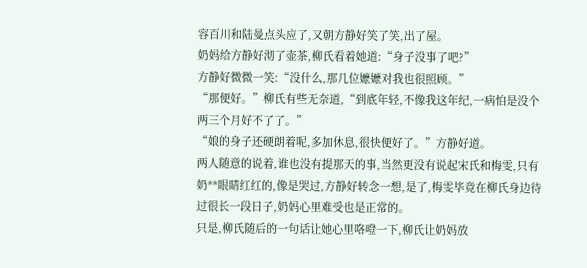容百川和陆曼点头应了,又朝方静好笑了笑,出了屋。
奶妈给方静好沏了壶茶,柳氏看着她道:“身子没事了吧?”
方静好微微一笑:“没什么,那几位嬷嬷对我也很照顾。”
“那便好。”柳氏有些无奈道,“到底年轻,不像我这年纪,一病怕是没个两三个月好不了了。”
“娘的身子还硬朗着呢,多加休息,很快便好了。”方静好道。
两人随意的说着,谁也没有提那天的事,当然更没有说起宋氏和梅雯,只有奶**眼睛红红的,像是哭过,方静好转念一想,是了,梅雯毕竟在柳氏身边待过很长一段日子,奶妈心里难受也是正常的。
只是,柳氏随后的一句话让她心里咯噔一下,柳氏让奶妈放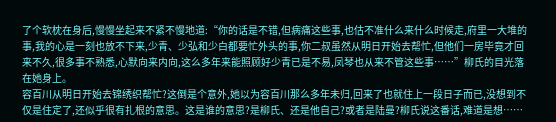了个软枕在身后,慢慢坐起来不紧不慢地道:“你的话是不错,但病痛这些事,也估不准什么来什么时候走,府里一大堆的事,我的心是一刻也放不下来,少青、少弘和少白都要忙外头的事,你二叔虽然从明日开始去帮忙,但他们一房毕竟才回来不久,很多事不熟悉,心默向来内向,这么多年来能照顾好少青已是不易,凤琴也从来不管这些事……”柳氏的目光落在她身上。
容百川从明日开始去锦绣织帮忙?这倒是个意外,她以为容百川那么多年未归,回来了也就住上一段日子而已,没想到不仅是住定了,还似乎很有扎根的意思。这是谁的意思?是柳氏、还是他自己?或者是陆曼?柳氏说这番话,难道是想……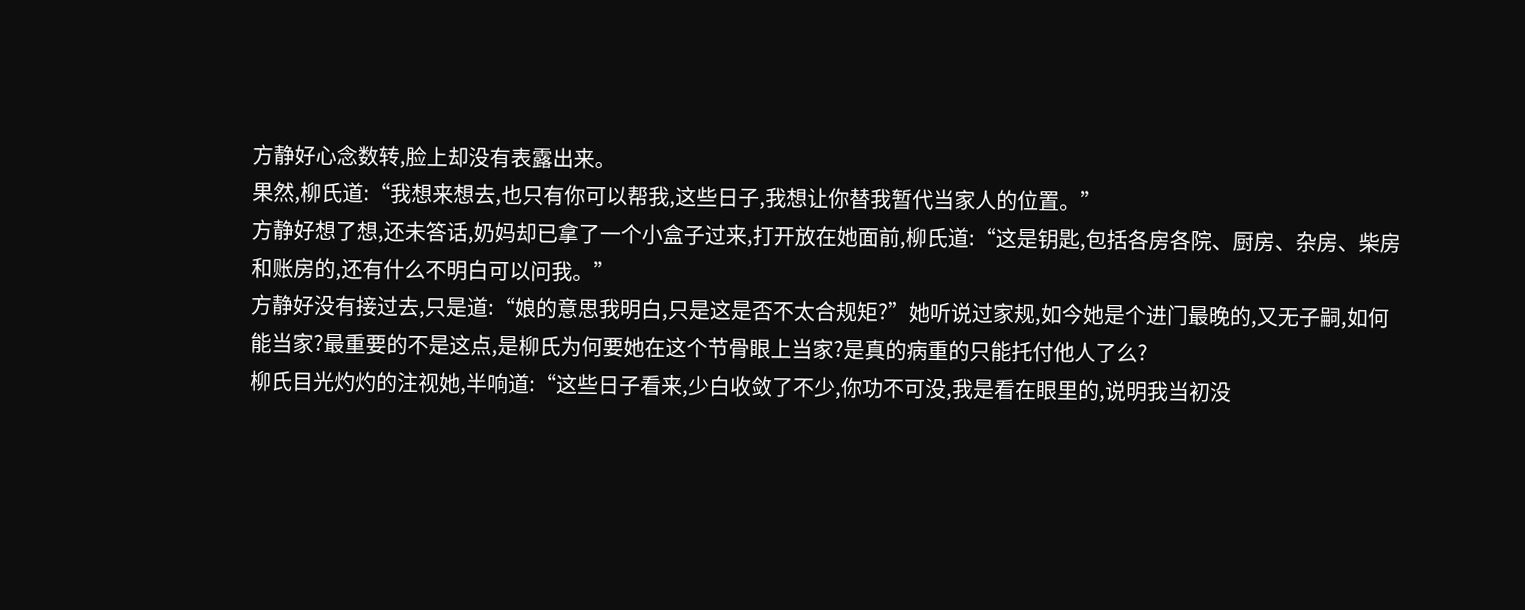方静好心念数转,脸上却没有表露出来。
果然,柳氏道:“我想来想去,也只有你可以帮我,这些日子,我想让你替我暂代当家人的位置。”
方静好想了想,还未答话,奶妈却已拿了一个小盒子过来,打开放在她面前,柳氏道:“这是钥匙,包括各房各院、厨房、杂房、柴房和账房的,还有什么不明白可以问我。”
方静好没有接过去,只是道:“娘的意思我明白,只是这是否不太合规矩?”她听说过家规,如今她是个进门最晚的,又无子嗣,如何能当家?最重要的不是这点,是柳氏为何要她在这个节骨眼上当家?是真的病重的只能托付他人了么?
柳氏目光灼灼的注视她,半响道:“这些日子看来,少白收敛了不少,你功不可没,我是看在眼里的,说明我当初没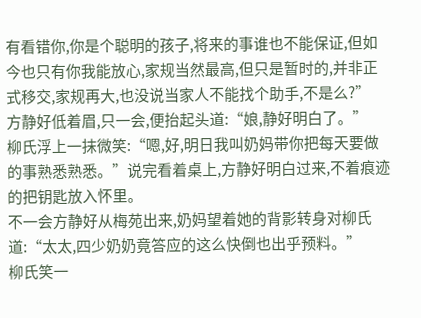有看错你,你是个聪明的孩子,将来的事谁也不能保证,但如今也只有你我能放心,家规当然最高,但只是暂时的,并非正式移交,家规再大,也没说当家人不能找个助手,不是么?”
方静好低着眉,只一会,便抬起头道:“娘,静好明白了。”
柳氏浮上一抹微笑:“嗯,好,明日我叫奶妈带你把每天要做的事熟悉熟悉。”说完看着桌上,方静好明白过来,不着痕迹的把钥匙放入怀里。
不一会方静好从梅苑出来,奶妈望着她的背影转身对柳氏道:“太太,四少奶奶竟答应的这么快倒也出乎预料。”
柳氏笑一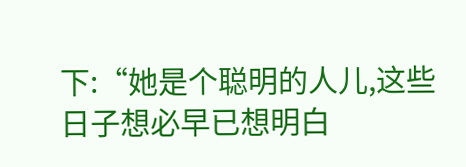下:“她是个聪明的人儿,这些日子想必早已想明白